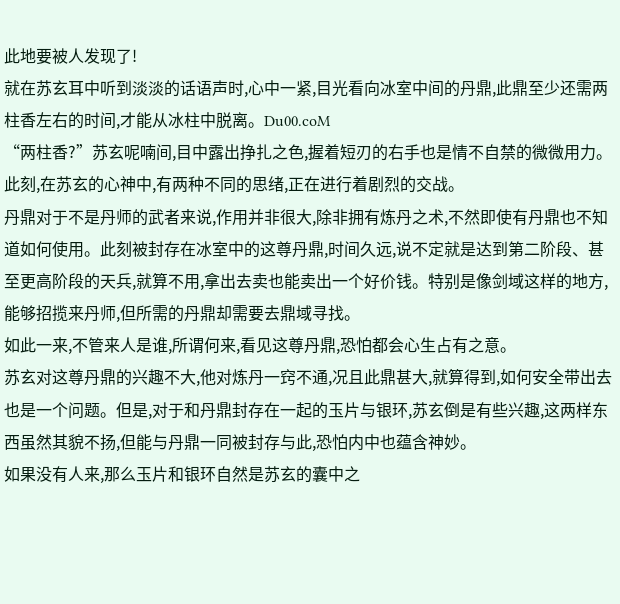此地要被人发现了!
就在苏玄耳中听到淡淡的话语声时,心中一紧,目光看向冰室中间的丹鼎,此鼎至少还需两柱香左右的时间,才能从冰柱中脱离。Du00.coM
“两柱香?”苏玄呢喃间,目中露出挣扎之色,握着短刃的右手也是情不自禁的微微用力。
此刻,在苏玄的心神中,有两种不同的思绪,正在进行着剧烈的交战。
丹鼎对于不是丹师的武者来说,作用并非很大,除非拥有炼丹之术,不然即使有丹鼎也不知道如何使用。此刻被封存在冰室中的这尊丹鼎,时间久远,说不定就是达到第二阶段、甚至更高阶段的天兵,就算不用,拿出去卖也能卖出一个好价钱。特别是像剑域这样的地方,能够招揽来丹师,但所需的丹鼎却需要去鼎域寻找。
如此一来,不管来人是谁,所谓何来,看见这尊丹鼎,恐怕都会心生占有之意。
苏玄对这尊丹鼎的兴趣不大,他对炼丹一窍不通,况且此鼎甚大,就算得到,如何安全带出去也是一个问题。但是,对于和丹鼎封存在一起的玉片与银环,苏玄倒是有些兴趣,这两样东西虽然其貌不扬,但能与丹鼎一同被封存与此,恐怕内中也蕴含神妙。
如果没有人来,那么玉片和银环自然是苏玄的囊中之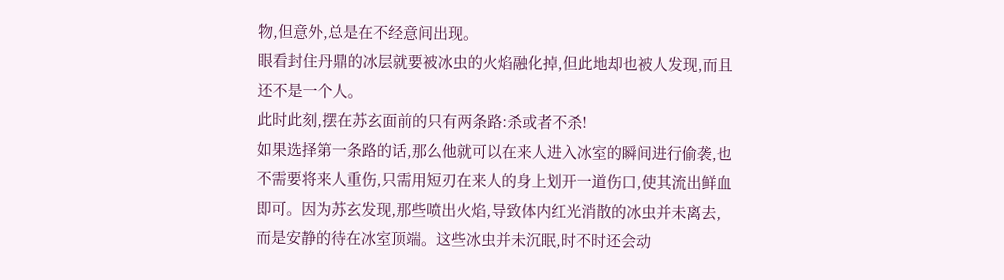物,但意外,总是在不经意间出现。
眼看封住丹鼎的冰层就要被冰虫的火焰融化掉,但此地却也被人发现,而且还不是一个人。
此时此刻,摆在苏玄面前的只有两条路:杀或者不杀!
如果选择第一条路的话,那么他就可以在来人进入冰室的瞬间进行偷袭,也不需要将来人重伤,只需用短刃在来人的身上划开一道伤口,使其流出鲜血即可。因为苏玄发现,那些喷出火焰,导致体内红光消散的冰虫并未离去,而是安静的待在冰室顶端。这些冰虫并未沉眠,时不时还会动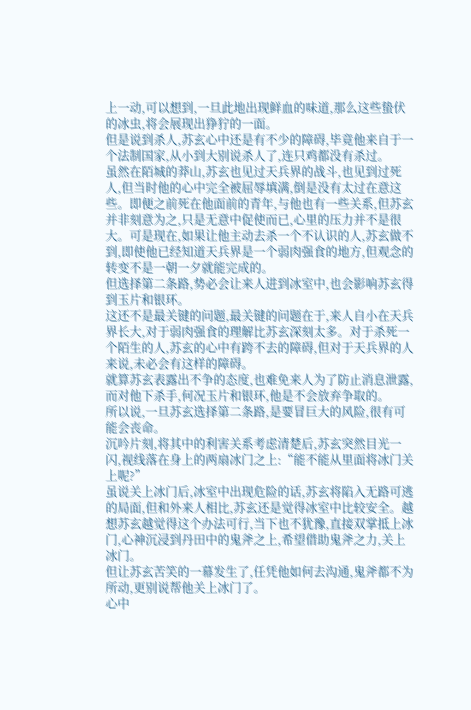上一动,可以想到,一旦此地出现鲜血的味道,那么这些蛰伏的冰虫,将会展现出狰狞的一面。
但是说到杀人,苏玄心中还是有不少的障碍,毕竟他来自于一个法制国家,从小到大别说杀人了,连只鸡都没有杀过。
虽然在陌城的莽山,苏玄也见过天兵界的战斗,也见到过死人,但当时他的心中完全被屈辱填满,倒是没有太过在意这些。即便之前死在他面前的青年,与他也有一些关系,但苏玄并非刻意为之,只是无意中促使而已,心里的压力并不是很大。可是现在,如果让他主动去杀一个不认识的人,苏玄做不到,即使他已经知道天兵界是一个弱肉强食的地方,但观念的转变不是一朝一夕就能完成的。
但选择第二条路,势必会让来人进到冰室中,也会影响苏玄得到玉片和银环。
这还不是最关键的问题,最关键的问题在于,来人自小在天兵界长大,对于弱肉强食的理解比苏玄深刻太多。对于杀死一个陌生的人,苏玄的心中有跨不去的障碍,但对于天兵界的人来说,未必会有这样的障碍。
就算苏玄表露出不争的态度,也难免来人为了防止消息泄露,而对他下杀手,何况玉片和银环,他是不会放弃争取的。
所以说,一旦苏玄选择第二条路,是要冒巨大的风险,很有可能会丧命。
沉吟片刻,将其中的利害关系考虑清楚后,苏玄突然目光一闪,视线落在身上的两扇冰门之上:“能不能从里面将冰门关上呢?”
虽说关上冰门后,冰室中出现危险的话,苏玄将陷入无路可逃的局面,但和外来人相比,苏玄还是觉得冰室中比较安全。越想苏玄越觉得这个办法可行,当下也不犹豫,直接双掌抵上冰门,心神沉浸到丹田中的鬼斧之上,希望借助鬼斧之力,关上冰门。
但让苏玄苦笑的一幕发生了,任凭他如何去沟通,鬼斧都不为所动,更别说帮他关上冰门了。
心中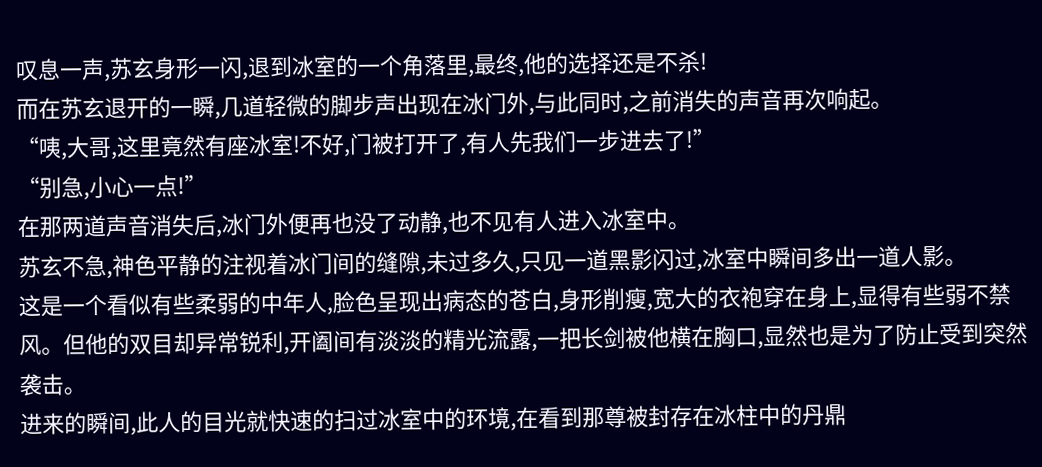叹息一声,苏玄身形一闪,退到冰室的一个角落里,最终,他的选择还是不杀!
而在苏玄退开的一瞬,几道轻微的脚步声出现在冰门外,与此同时,之前消失的声音再次响起。
“咦,大哥,这里竟然有座冰室!不好,门被打开了,有人先我们一步进去了!”
“别急,小心一点!”
在那两道声音消失后,冰门外便再也没了动静,也不见有人进入冰室中。
苏玄不急,神色平静的注视着冰门间的缝隙,未过多久,只见一道黑影闪过,冰室中瞬间多出一道人影。
这是一个看似有些柔弱的中年人,脸色呈现出病态的苍白,身形削瘦,宽大的衣袍穿在身上,显得有些弱不禁风。但他的双目却异常锐利,开阖间有淡淡的精光流露,一把长剑被他横在胸口,显然也是为了防止受到突然袭击。
进来的瞬间,此人的目光就快速的扫过冰室中的环境,在看到那尊被封存在冰柱中的丹鼎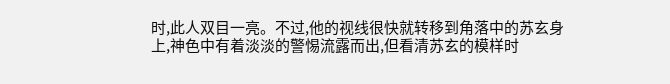时,此人双目一亮。不过,他的视线很快就转移到角落中的苏玄身上,神色中有着淡淡的警惕流露而出,但看清苏玄的模样时